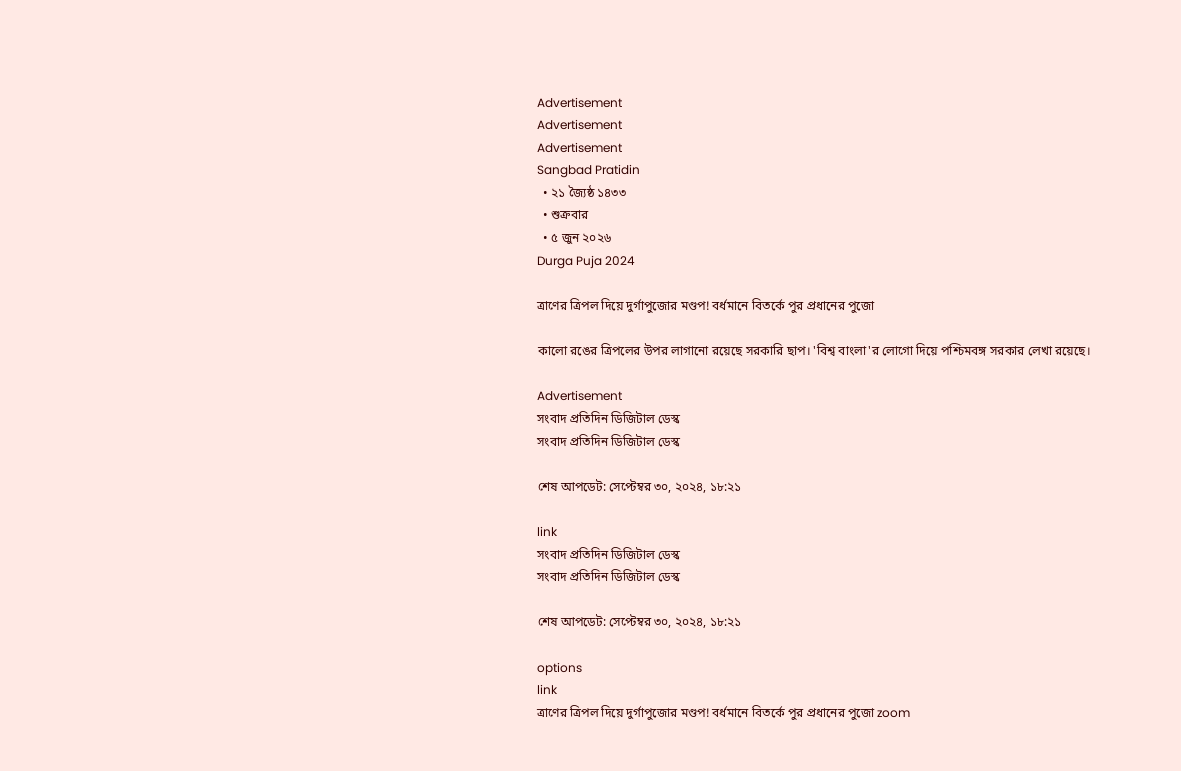Advertisement
Advertisement
Advertisement
Sangbad Pratidin
  • ২১ জ্যৈষ্ঠ ১৪৩৩
  • শুক্রবার
  • ৫ জুন ২০২৬
Durga Puja 2024

ত্রাণের ত্রিপল দিয়ে দুর্গাপুজোর মণ্ডপ! বর্ধমানে বিতর্কে পুর প্রধানের পুজো

কালো রঙের ত্রিপলের উপর লাগানো রয়েছে সরকারি ছাপ‌। 'বিশ্ব বাংলা'র লোগো দিয়ে পশ্চিমবঙ্গ সরকার লেখা রয়েছে।

Advertisement
সংবাদ প্রতিদিন ডিজিটাল ডেস্ক
সংবাদ প্রতিদিন ডিজিটাল ডেস্ক

শেষ আপডেট: সেপ্টেম্বর ৩০, ২০২৪, ১৮:২১

link
সংবাদ প্রতিদিন ডিজিটাল ডেস্ক
সংবাদ প্রতিদিন ডিজিটাল ডেস্ক

শেষ আপডেট: সেপ্টেম্বর ৩০, ২০২৪, ১৮:২১

options
link
ত্রাণের ত্রিপল দিয়ে দুর্গাপুজোর মণ্ডপ! বর্ধমানে বিতর্কে পুর প্রধানের পুজো zoom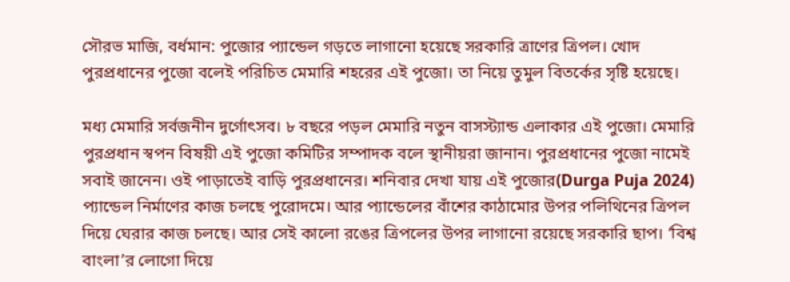সৌরভ মাজি, বর্ধমান: পুজোর প্যান্ডেল গড়তে লাগানো হয়েছে সরকারি ত্রাণের ত্রিপল। খোদ পুরপ্রধানের পুজো বলেই পরিচিত মেমারি শহরের এই পুজো। তা নিয়ে তুমুল বিতর্কের সৃষ্টি হয়েছে।

মধ্য মেমারি সর্বজনীন দুর্গোৎসব। ৮ বছরে পড়ল মেমারি নতুন বাসস্ট্যান্ড এলাকার এই পুজো। মেমারি পুরপ্রধান স্বপন বিষয়ী এই পুজো কমিটির সম্পাদক বলে স্থানীয়রা জানান। পুরপ্রধানের পুজো নামেই সবাই জানেন। ওই পাড়াতেই বাড়ি পুরপ্রধানের। শনিবার দেখা যায় এই পুজোর(Durga Puja 2024) প্যান্ডেল নির্মাণের কাজ চলছে পুরোদমে। আর প্যান্ডেলের বাঁশের কাঠামোর উপর পলিথিনের ত্রিপল দিয়ে ঘেরার কাজ চলছে। আর সেই কালো রঙের ত্রিপলের উপর লাগানো রয়েছে সরকারি ছাপ‌। ‘বিশ্ব বাংলা’র লোগো দিয়ে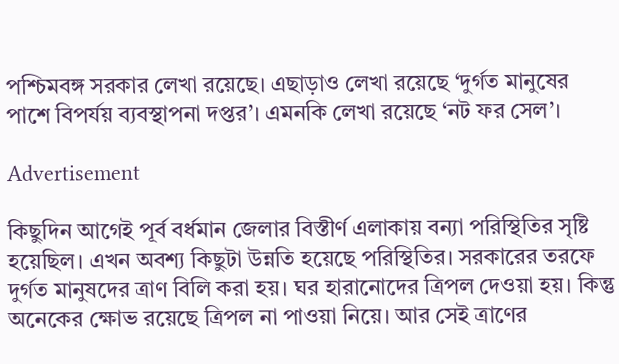পশ্চিমবঙ্গ সরকার লেখা রয়েছে। এছাড়াও লেখা রয়েছে ‘দুর্গত মানুষের পাশে বিপর্যয় ব্যবস্থাপনা দপ্তর’। এমনকি লেখা রয়েছে ‘নট ফর সেল’।

Advertisement

কিছুদিন আগেই পূর্ব বর্ধমান জেলার বিস্তীর্ণ এলাকায় বন্যা পরিস্থিতির সৃষ্টি হয়েছিল। এখন অবশ্য কিছুটা উন্নতি হয়েছে পরিস্থিতির। সরকারের তরফে দুর্গত মানুষদের ত্রাণ বিলি করা হয়। ঘর হারানোদের ত্রিপল দেওয়া হয়। কিন্তু অনেকের ক্ষোভ রয়েছে ত্রিপল না পাওয়া নিয়ে। আর সেই ত্রাণের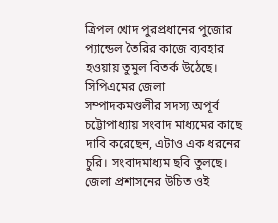ত্রিপল খোদ পুরপ্রধানের পুজোর প্যান্ডেল তৈরির কাজে ব্যবহার হওয়ায় তুমুল বিতর্ক উঠেছে। সিপিএমের জেলা সম্পাদকমণ্ডলীর সদস্য অপূর্ব চট্টোপাধ্যায় সংবাদ মাধ্যমের কাছে দাবি করেছেন, এটাও এক ধরনের চুরি। সংবাদমাধ্যম ছবি তুলছে। জেলা প্রশাসনের উচিত ওই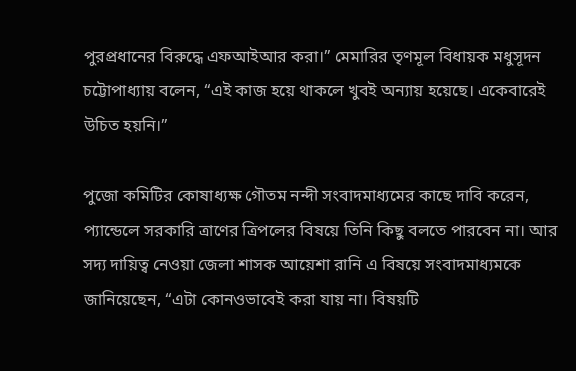পুরপ্রধানের বিরুদ্ধে এফআইআর করা।” মেমারির তৃণমূল বিধায়ক মধুসূদন চট্টোপাধ্যায় বলেন, “এই কাজ হয়ে থাকলে খুবই অন্যায় হয়েছে। একেবারেই উচিত হয়নি।”

পুজো কমিটির কোষাধ্যক্ষ গৌতম নন্দী সংবাদমাধ্যমের কাছে দাবি করেন, প্যান্ডেলে সরকারি ত্রাণের ত্রিপলের বিষয়ে তিনি কিছু বলতে পারবেন না। আর সদ্য দায়িত্ব নেওয়া জেলা শাসক আয়েশা রানি এ বিষয়ে সংবাদমাধ্যমকে জানিয়েছেন, “এটা কোনওভাবেই করা যায় না। বিষয়টি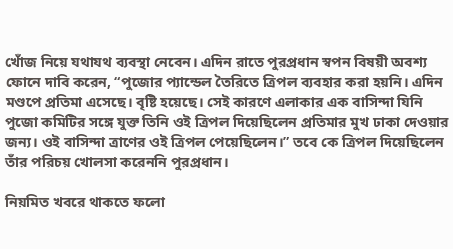খোঁজ নিয়ে যথাযথ ব্যবস্থা নেবেন। এদিন রাতে পুরপ্রধান স্বপন বিষয়ী অবশ্য ফোনে দাবি করেন, “পুজোর প্যান্ডেল তৈরিতে ত্রিপল ব্যবহার করা হয়নি। এদিন মণ্ডপে প্রতিমা এসেছে। বৃষ্টি হয়েছে। সেই কারণে এলাকার এক বাসিন্দা যিনি পুজো কমিটির সঙ্গে যুক্ত তিনি ওই ত্রিপল দিয়েছিলেন প্রতিমার মুখ ঢাকা দেওয়ার জন্য। ওই বাসিন্দা ত্রাণের ওই ত্রিপল পেয়েছিলেন।” তবে কে ত্রিপল দিয়েছিলেন তাঁর পরিচয় খোলসা করেননি পুরপ্রধান।

নিয়মিত খবরে থাকতে ফলো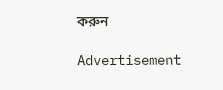করুন

Advertisement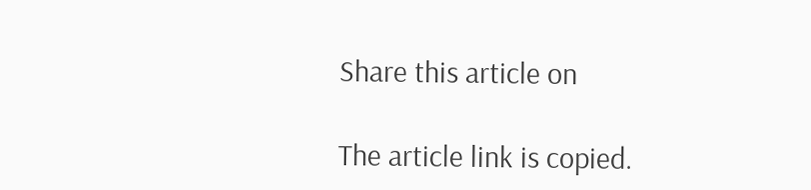Share this article on

The article link is copied.